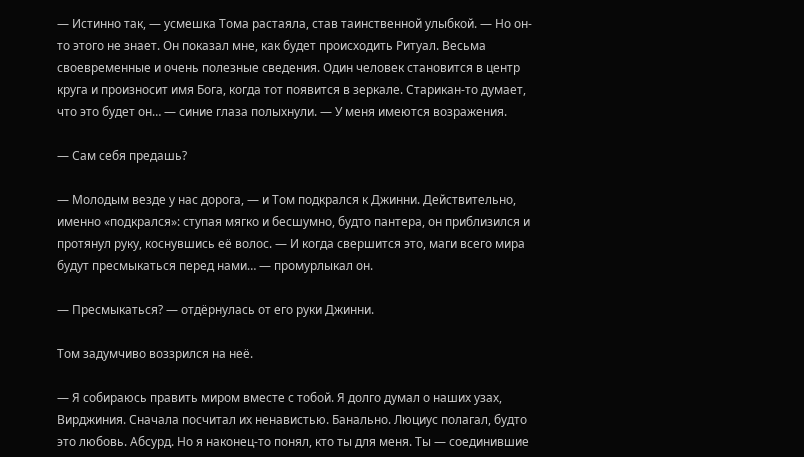— Истинно так, — усмешка Тома растаяла, став таинственной улыбкой. — Но он-то этого не знает. Он показал мне, как будет происходить Ритуал. Весьма своевременные и очень полезные сведения. Один человек становится в центр круга и произносит имя Бога, когда тот появится в зеркале. Старикан-то думает, что это будет он… — синие глаза полыхнули. — У меня имеются возражения.

— Сам себя предашь?

— Молодым везде у нас дорога, — и Том подкрался к Джинни. Действительно, именно «подкрался»: ступая мягко и бесшумно, будто пантера, он приблизился и протянул руку, коснувшись её волос. — И когда свершится это, маги всего мира будут пресмыкаться перед нами… — промурлыкал он.

— Пресмыкаться? — отдёрнулась от его руки Джинни.

Том задумчиво воззрился на неё.

— Я собираюсь править миром вместе с тобой. Я долго думал о наших узах, Вирджиния. Сначала посчитал их ненавистью. Банально. Люциус полагал, будто это любовь. Абсурд. Но я наконец-то понял, кто ты для меня. Ты — соединившие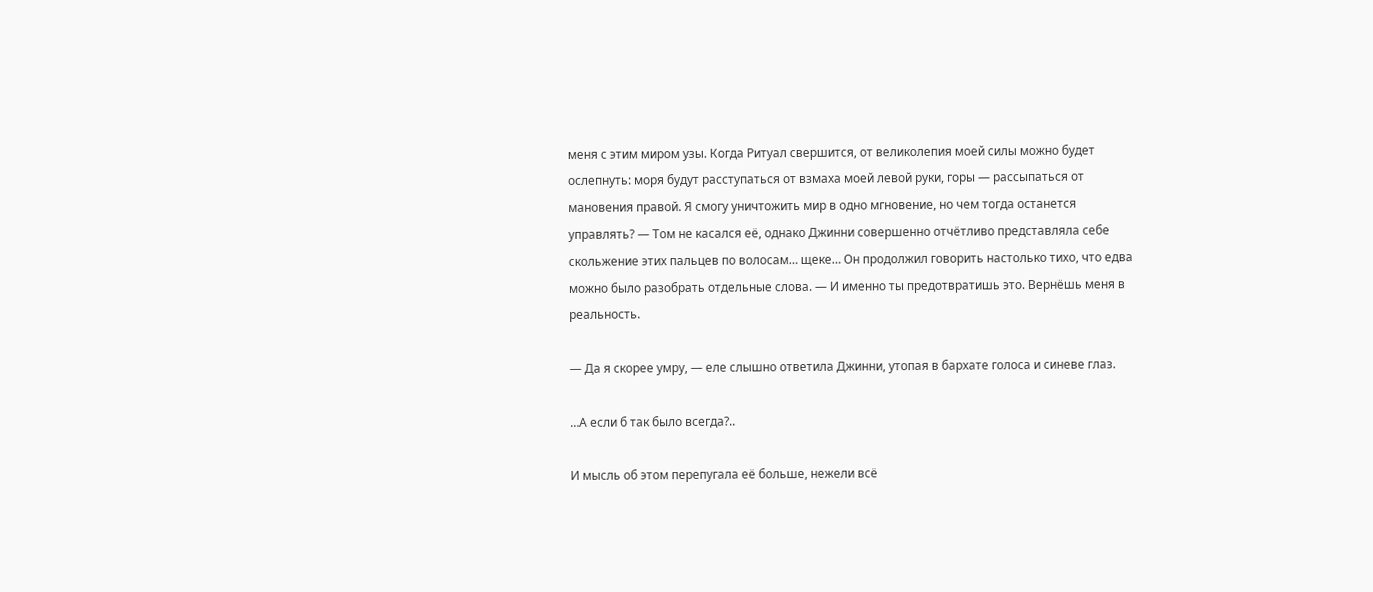меня с этим миром узы. Когда Ритуал свершится, от великолепия моей силы можно будет ослепнуть: моря будут расступаться от взмаха моей левой руки, горы — рассыпаться от мановения правой. Я смогу уничтожить мир в одно мгновение, но чем тогда останется управлять? — Том не касался её, однако Джинни совершенно отчётливо представляла себе скольжение этих пальцев по волосам… щеке… Он продолжил говорить настолько тихо, что едва можно было разобрать отдельные слова. — И именно ты предотвратишь это. Вернёшь меня в реальность.

— Да я скорее умру, — еле слышно ответила Джинни, утопая в бархате голоса и синеве глаз.

…А если б так было всегда?..

И мысль об этом перепугала её больше, нежели всё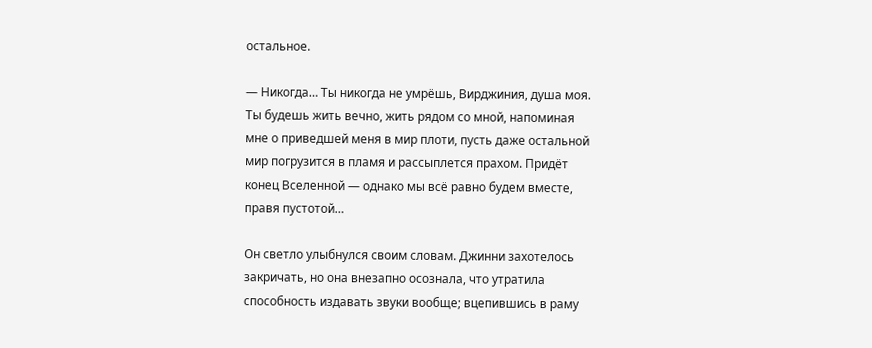остальное.

— Никогда… Ты никогда не умрёшь, Вирджиния, душа моя. Ты будешь жить вечно, жить рядом со мной, напоминая мне о приведшей меня в мир плоти, пусть даже остальной мир погрузится в пламя и рассыплется прахом. Придёт конец Вселенной — однако мы всё равно будем вместе, правя пустотой…

Он светло улыбнулся своим словам. Джинни захотелось закричать, но она внезапно осознала, что утратила способность издавать звуки вообще; вцепившись в раму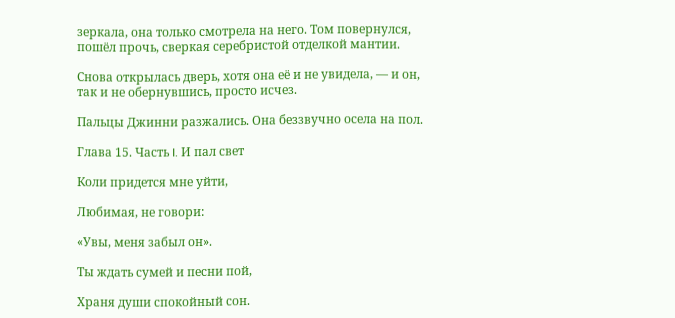зеркала, она только смотрела на него. Том повернулся, пошёл прочь, сверкая серебристой отделкой мантии.

Снова открылась дверь, хотя она её и не увидела, — и он, так и не обернувшись, просто исчез.

Пальцы Джинни разжались. Она беззвучно осела на пол.

Глава 15. Часть I. И пал свет

Коли придется мне уйти,

Любимая, не говори:

«Увы, меня забыл он».

Ты ждать сумей и песни пой,

Храня души спокойный сон.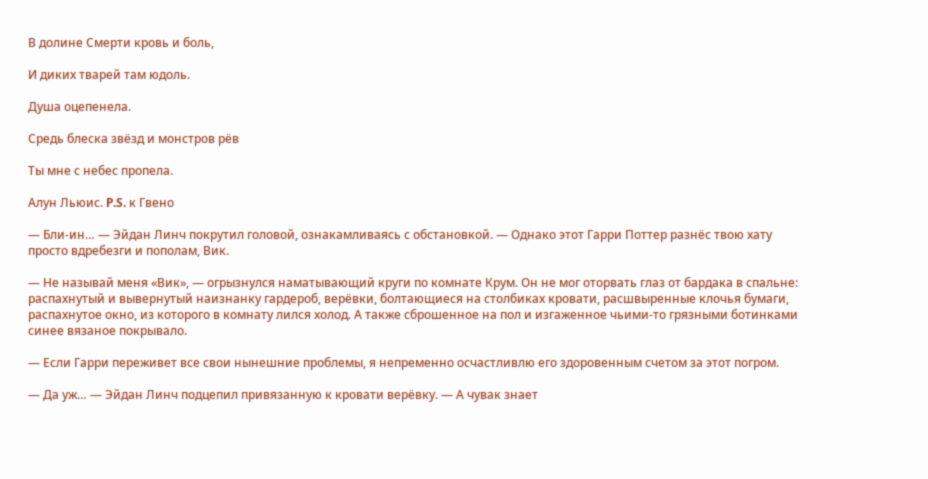В долине Смерти кровь и боль,

И диких тварей там юдоль.

Душа оцепенела.

Средь блеска звёзд и монстров рёв

Ты мне с небес пропела.

Алун Льюис. P.S. к Гвено

— Бли-ин… — Эйдан Линч покрутил головой, ознакамливаясь с обстановкой. — Однако этот Гарри Поттер разнёс твою хату просто вдребезги и пополам, Вик.

— Не называй меня «Вик», — огрызнулся наматывающий круги по комнате Крум. Он не мог оторвать глаз от бардака в спальне: распахнутый и вывернутый наизнанку гардероб, верёвки, болтающиеся на столбиках кровати, расшвыренные клочья бумаги, распахнутое окно, из которого в комнату лился холод. А также сброшенное на пол и изгаженное чьими-то грязными ботинками синее вязаное покрывало.

— Если Гарри переживет все свои нынешние проблемы, я непременно осчастливлю его здоровенным счетом за этот погром.

— Да уж… — Эйдан Линч подцепил привязанную к кровати верёвку. — А чувак знает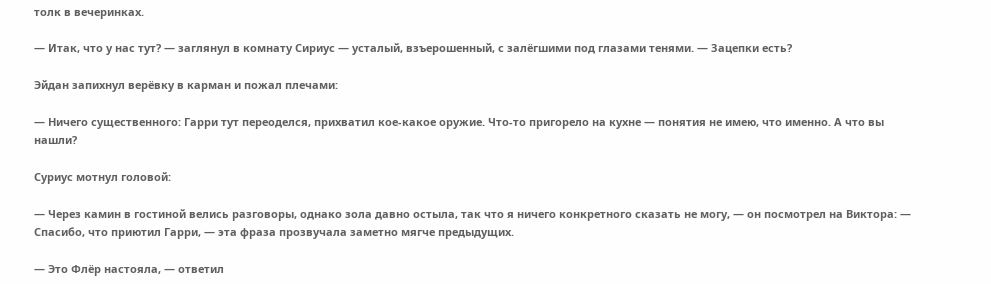толк в вечеринках.

— Итак, что у нас тут? — заглянул в комнату Сириус — усталый, взъерошенный, с залёгшими под глазами тенями. — Зацепки есть?

Эйдан запихнул верёвку в карман и пожал плечами:

— Ничего существенного: Гарри тут переоделся, прихватил кое-какое оружие. Что-то пригорело на кухне — понятия не имею, что именно. А что вы нашли?

Суриус мотнул головой:

— Через камин в гостиной велись разговоры, однако зола давно остыла, так что я ничего конкретного сказать не могу, — он посмотрел на Виктора: — Спасибо, что приютил Гарри, — эта фраза прозвучала заметно мягче предыдущих.

— Это Флёр настояла, — ответил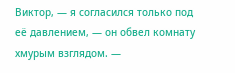Виктор, — я согласился только под её давлением, — он обвел комнату хмурым взглядом. —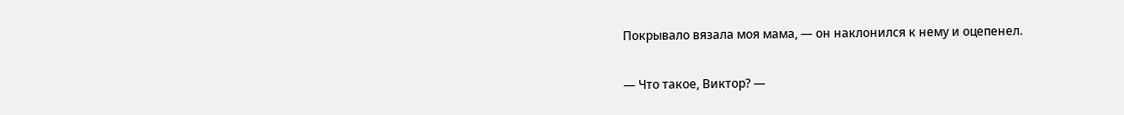Покрывало вязала моя мама, — он наклонился к нему и оцепенел.

— Что такое, Виктор? —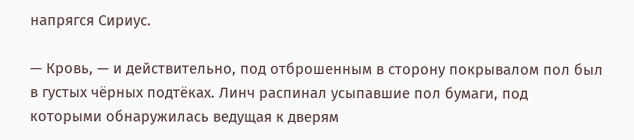напрягся Сириус.

— Кровь, — и действительно, под отброшенным в сторону покрывалом пол был в густых чёрных подтёках. Линч распинал усыпавшие пол бумаги, под которыми обнаружилась ведущая к дверям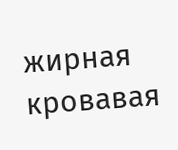жирная кровавая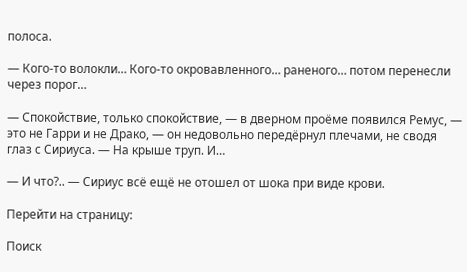полоса.

— Кого-то волокли… Кого-то окровавленного… раненого… потом перенесли через порог…

— Спокойствие, только спокойствие, — в дверном проёме появился Ремус, — это не Гарри и не Драко, — он недовольно передёрнул плечами, не сводя глаз с Сириуса. — На крыше труп. И…

— И что?.. — Сириус всё ещё не отошел от шока при виде крови.

Перейти на страницу:

Поиск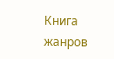Книга жанров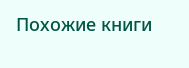Похожие книги